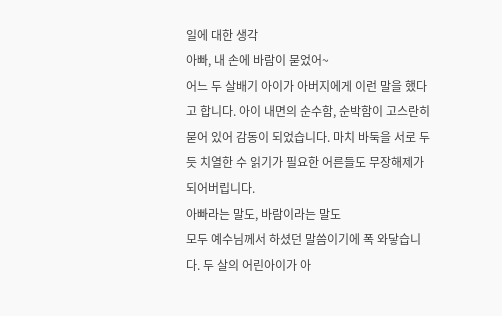일에 대한 생각
아빠, 내 손에 바람이 묻었어~
어느 두 살배기 아이가 아버지에게 이런 말을 했다고 합니다. 아이 내면의 순수함, 순박함이 고스란히 묻어 있어 감동이 되었습니다. 마치 바둑을 서로 두듯 치열한 수 읽기가 필요한 어른들도 무장해제가 되어버립니다.
아빠라는 말도, 바람이라는 말도
모두 예수님께서 하셨던 말씀이기에 폭 와닿습니다. 두 살의 어린아이가 아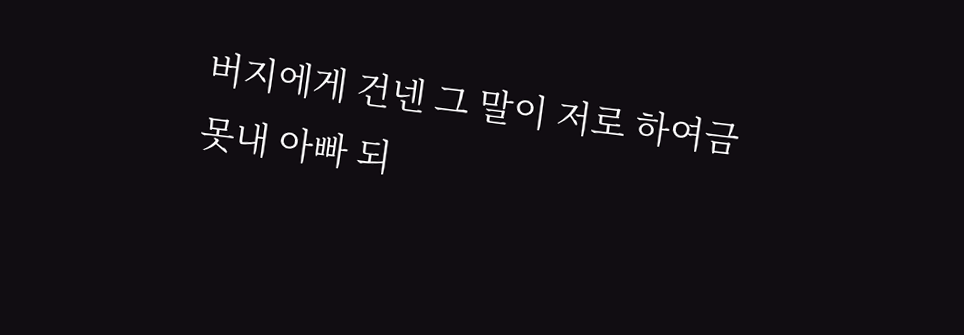버지에게 건넨 그 말이 저로 하여금 못내 아빠 되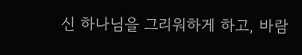신 하나님을 그리워하게 하고, 바람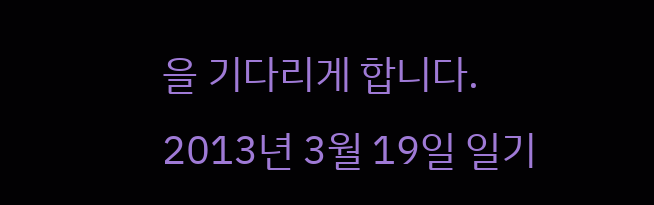을 기다리게 합니다.
2013년 3월 19일 일기